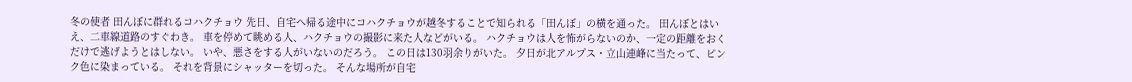冬の使者 田んぼに群れるコハクチョウ 先日、自宅へ帰る途中にコハクチョウが越冬することで知られる「田んぼ」の横を通った。 田んぼとはいえ、二車線道路のすぐわき。 車を停めて眺める人、ハクチョウの撮影に来た人などがいる。 ハクチョウは人を怖がらないのか、一定の距離をおくだけで逃げようとはしない。 いや、悪さをする人がいないのだろう。 この日は130羽余りがいた。 夕日が北アルプス・立山連峰に当たって、ピンク色に染まっている。 それを背景にシャッターを切った。 そんな場所が自宅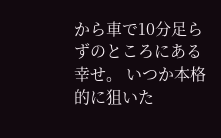から車で10分足らずのところにある幸せ。 いつか本格的に狙いた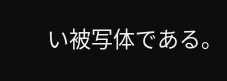い被写体である。